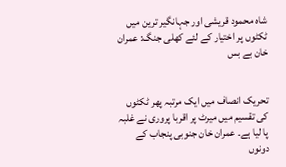شاہ محمود قریشی اور جہانگیر ترین میں ٹکٹوں پر اختیار کے لئے کھلی جنگ: عمران خان بے بس


تحریک انصاف میں ایک مرتبہ پھر ٹکٹوں کی تقسیم میں میرٹ پر اقربا پروری نے غلبہ پا لیا ہے۔ عمران خان جنوبی پنجاب کے دونوں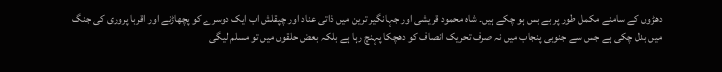دھڑوں کے سامنے مکمل طور پر بے بس ہو چکے ہیں۔ شاہ محمود قریشی اور جہانگیر ترین میں ذاتی عناد اور چپقلش اب ایک دوسرے کو پچھاڑنے اور اقربا پروری کی جنگ میں بدل چکی ہے جس سے جنوبی پنجاب میں نہ صرف تحریک انصاف کو دھچکا پہنچ رہا ہے بلکہ بعض حلقوں میں تو مسلم لیگی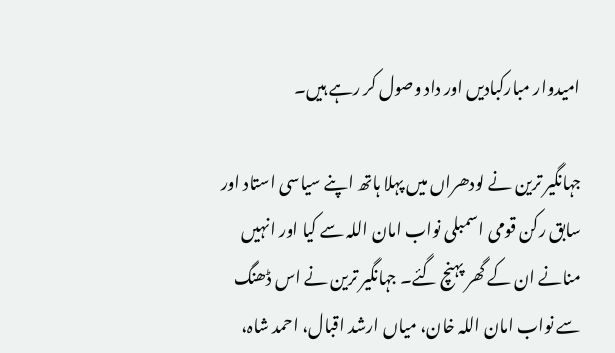امیدوار مبارکبادیں اور داد وصول کر رہے ہیں۔

جہانگیر ترین نے لودھراں میں پہلا ہاتھ اپنے سیاسی استاد اور سابق رکن قومی اسمبلی نواب امان اللہ سے کیا اور انہیں منانے ان کے گھر پہنچ گئے۔ جہانگیر ترین نے اس ڈھنگ سے نواب امان اللہ خان، میاں ارشد اقبال، احمد شاہ،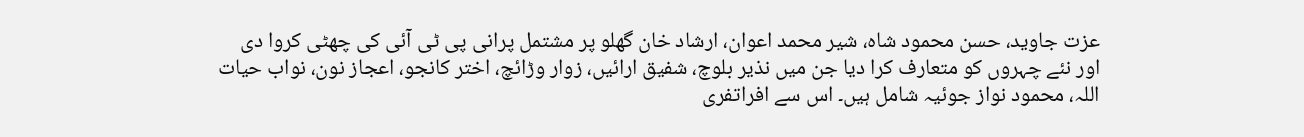عزت جاوید، حسن محمود شاہ، شیر محمد اعوان، ارشاد خان گھلو پر مشتمل پرانی پی ٹی آئی کی چھٹی کروا دی اور نئے چہروں کو متعارف کرا دیا جن میں نذیر بلوچ، شفیق ارائیں، زوار وڑائچ، اختر کانجو، اعجاز نون، نواب حیات اللہ، محمود نواز جوئیہ شامل ہیں۔ اس سے افراتفری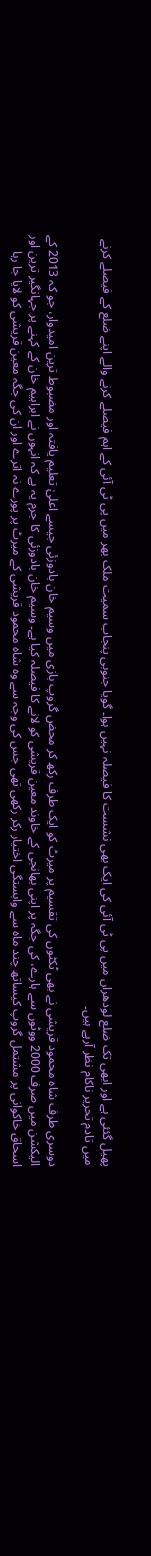پھیل گئئی ہے اور ابھی تک ضلع لودھراں میں پی ٹی آئی کی ایک بھی نشست کا فیصلہ نہیں ہوا۔ گویا جنوبی پنجاب سمیت ملک بھر میں پی ٹی آئی کے اہم فیصلے کرنے والے اپنے ضلع کے فیصلے کرنے میں تادم تحریر ناکام نظر آرہے ہیں۔

دوسری طرف شاہ محمود قریشی نے بھی ٹکٹوں کی تقسیم پر میرٹ کو ایک طرف رکھ کر محض گروپ بازی میں وسیم خان بادوزئی جیسے اعلیٰ تعلیم یافتہ اور مضبوط ترین امیدوار، جو کہ 2013 کے الیکشن میں صرف 2000 ووٹوں سے ہارے، کی جگہ پر اپنی بھانجی کے خاوند معین قریشی کو لانے کا فیصلہ کیا ہے۔ وسیم خان بادوزئی کا جرم یہ ہے کہ انہوں نے ابراہیم خان کے کہنے پر جہانگیر ترین اور اسحاق خاکوانی پر مشتمل گروپ کیساتھ چند ماہ سے وابستگی اختیار رکر رکھی تھی جس کی وجہ سے وہ شاہ محمود قریشی کے میرٹ پر پورے نہ اترے اور ان کی جگہ معین قریشی کو لایا جا رہا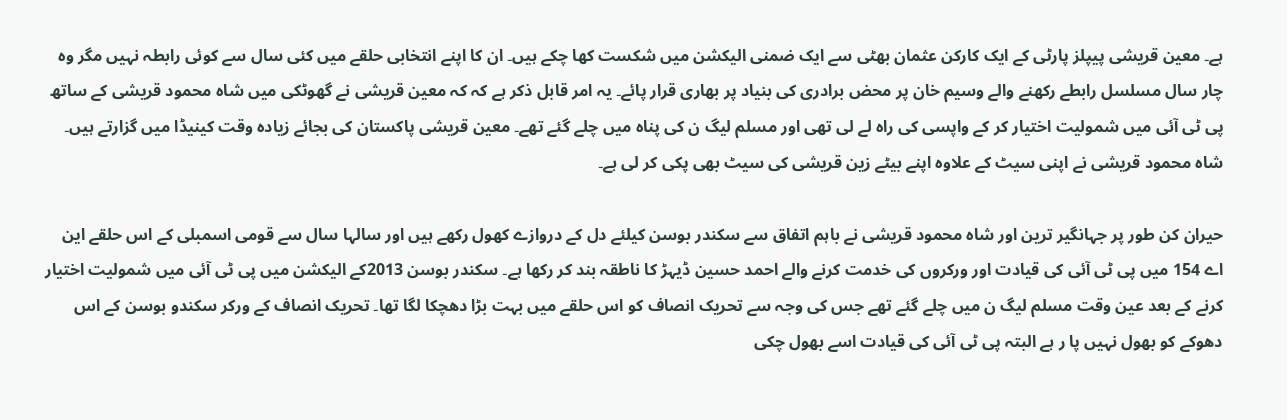ہے۔ معین قریشی پیپلز پارٹی کے ایک کارکن عثمان بھٹی سے ایک ضمنی الیکشن میں شکست کھا چکے ہیں۔ ان کا اپنے انتخابی حلقے میں کئی سال سے کوئی رابطہ نہیں مگر وہ چار سال مسلسل رابطے رکھنے والے وسیم خان پر محض برادری کی بنیاد پر بھاری قرار پائے۔ یہ امر قابل ذکر ہے کہ کہ معین قریشی نے گھوٹکی میں شاہ محمود قریشی کے ساتھ پی ٹی آئی میں شمولیت اختیار کر کے واپسی کی راہ لے لی تھی اور مسلم لیگ ن کی پناہ میں چلے گئے تھے۔ معین قریشی پاکستان کی بجائے زیادہ وقت کینیڈا میں گزارتے ہیں۔ شاہ محمود قریشی نے اپنی سیٹ کے علاوہ اپنے بیٹے زین قریشی کی سیٹ بھی پکی کر لی ہے۔

حیران کن طور پر جہانگیر ترین اور شاہ محمود قریشی نے باہم اتفاق سے سکندر بوسن کیلئے دل کے دروازے کھول رکھے ہیں اور سالہا سال سے قومی اسمبلی کے اس حلقے این اے 154 میں پی ٹی آئی کی قیادت اور ورکروں کی خدمت کرنے والے احمد حسین ڈیہڑ کا ناطقہ بند کر رکھا ہے۔ سکندر بوسن 2013کے الیکشن میں پی ٹی آئی میں شمولیت اختیار کرنے کے بعد عین وقت مسلم لیگ ن میں چلے گئے تھے جس کی وجہ سے تحریک انصاف کو اس حلقے میں بہت بڑا دھچکا لگا تھا۔ تحریک انصاف کے ورکر سکندو بوسن کے اس دھوکے کو بھول نہیں پا ر ہے البتہ پی ٹی آئی کی قیادت اسے بھول چکی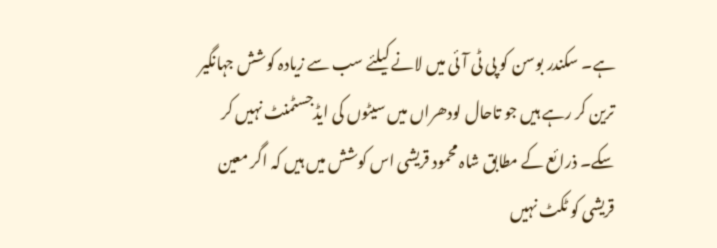ہے۔ سکندر بوسن کو پی ٹی آئی میں لانے کیلئے سب سے زیادہ کوشش جہانگیر ترین کر رہے ہیں جو تاحال لودھراں میں سیٹوں کی ایڈجسٹمنٹ نہیں کر سکے۔ ذرائع کے مطابق شاہ محمود قریشی اس کوشش میں ہیں کہ اگر معین قریشی کو ٹکٹ نہیں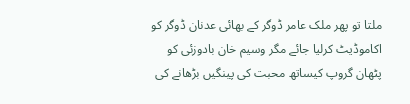ملتا تو پھر ملک عامر ڈوگر کے بھائی عدنان ڈوگر کو اکاموڈیٹ کرلیا جائے مگر وسیم خان بادوزئی کو پٹھان گروپ کیساتھ محبت کی پینگیں بڑھانے کی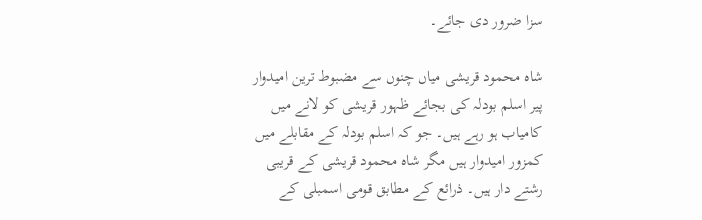سزا ضرور دی جائے۔

شاہ محمود قریشی میاں چنوں سے مضبوط ترین امیدوار پیر اسلم بودلہ کی بجائے ظہور قریشی کو لانے میں کامیاب ہو رہے ہیں۔ جو کہ اسلم بودلہ کے مقابلے میں کمزور امیدوار ہیں مگر شاہ محمود قریشی کے قریبی رشتے دار ہیں۔ ذرائع کے مطابق قومی اسمبلی کے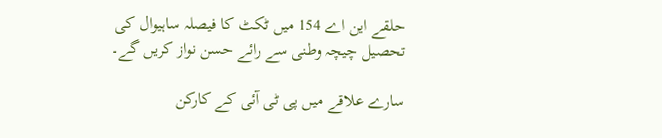حلقے این اے 154 میں ٹکٹ کا فیصلہ ساہیوال کی تحصیل چیچہ وطنی سے رائے حسن نواز کریں گے۔

سارے علاقے میں پی ٹی آئی کے کارکن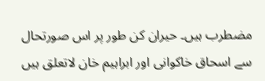مضطرب ہیں۔ حیران کن طور پر اس صورتحال سے اسحاق خاکوانی اور ابراہیم خان لاتعلق ہیں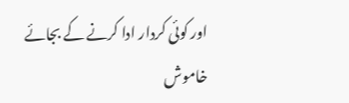اور کوئی کردار ادا کرنے کے بجائے خاموش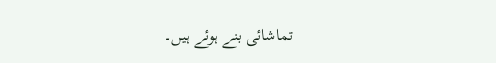تماشائی بنے ہوئے ہیں۔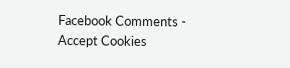Facebook Comments - Accept Cookies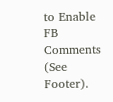to Enable FB Comments (See Footer).